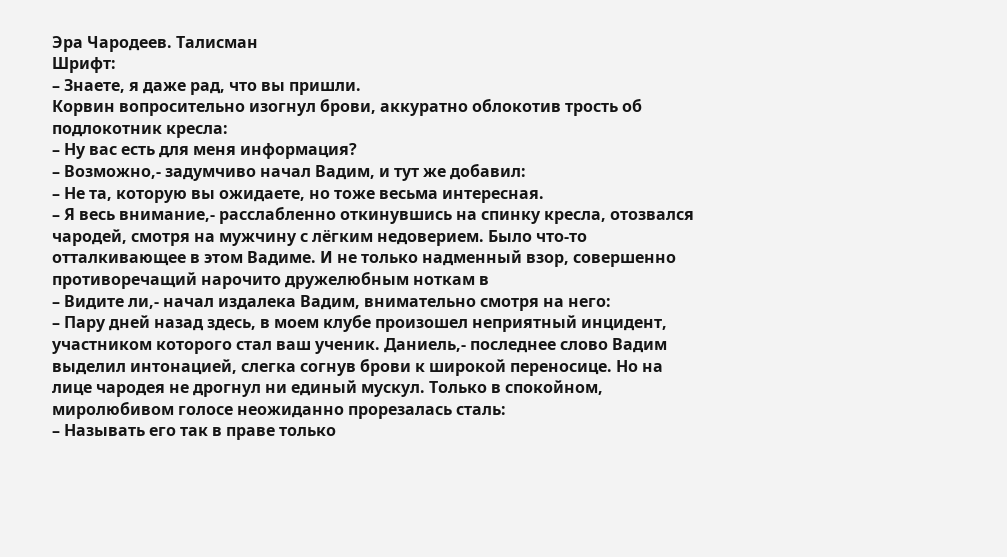Эра Чародеев. Талисман
Шрифт:
– Знаете, я даже рад, что вы пришли.
Корвин вопросительно изогнул брови, аккуратно облокотив трость об подлокотник кресла:
– Ну вас есть для меня информация?
– Возможно,- задумчиво начал Вадим, и тут же добавил:
– Не та, которую вы ожидаете, но тоже весьма интересная.
– Я весь внимание,- расслабленно откинувшись на спинку кресла, отозвался чародей, смотря на мужчину с лёгким недоверием. Было что-то отталкивающее в этом Вадиме. И не только надменный взор, совершенно противоречащий нарочито дружелюбным ноткам в
– Видите ли,- начал издалека Вадим, внимательно смотря на него:
– Пару дней назад здесь, в моем клубе произошел неприятный инцидент, участником которого стал ваш ученик. Даниель,- последнее слово Вадим выделил интонацией, слегка согнув брови к широкой переносице. Но на лице чародея не дрогнул ни единый мускул. Только в спокойном, миролюбивом голосе неожиданно прорезалась сталь:
– Называть его так в праве только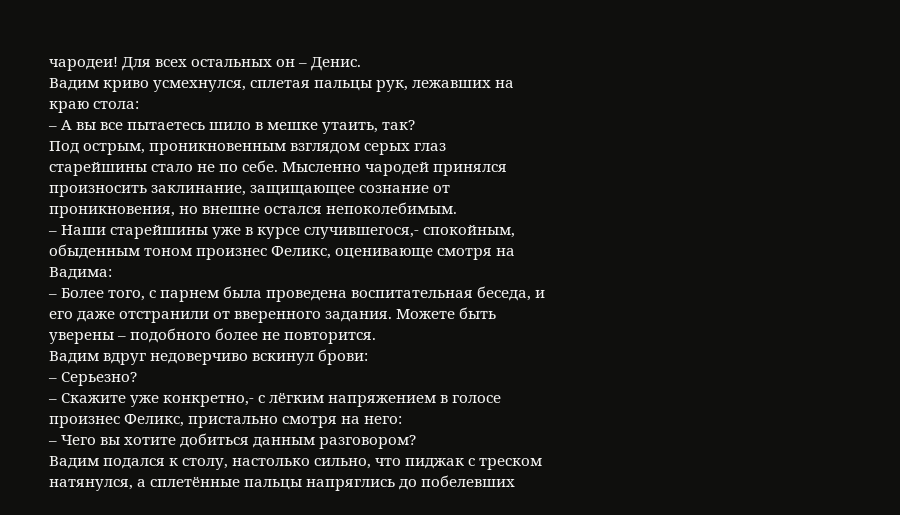чародеи! Для всех остальных он – Денис.
Вадим криво усмехнулся, сплетая пальцы рук, лежавших на краю стола:
– А вы все пытаетесь шило в мешке утаить, так?
Под острым, проникновенным взглядом серых глаз старейшины стало не по себе. Мысленно чародей принялся произносить заклинание, защищающее сознание от проникновения, но внешне остался непоколебимым.
– Наши старейшины уже в курсе случившегося,- спокойным, обыденным тоном произнес Феликс, оценивающе смотря на Вадима:
– Более того, с парнем была проведена воспитательная беседа, и его даже отстранили от вверенного задания. Можете быть уверены – подобного более не повторится.
Вадим вдруг недоверчиво вскинул брови:
– Серьезно?
– Скажите уже конкретно,- с лёгким напряжением в голосе произнес Феликс, пристально смотря на него:
– Чего вы хотите добиться данным разговором?
Вадим подался к столу, настолько сильно, что пиджак с треском натянулся, а сплетённые пальцы напряглись до побелевших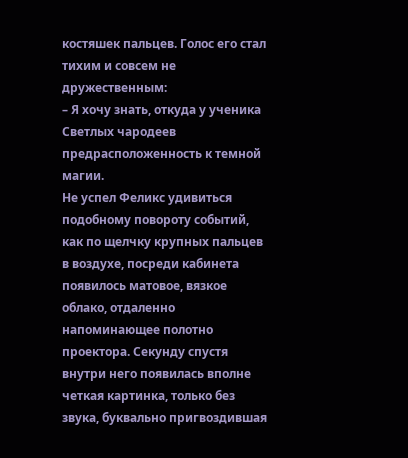костяшек пальцев. Голос его стал тихим и совсем не дружественным:
– Я хочу знать, откуда у ученика Светлых чародеев предрасположенность к темной магии.
Не успел Феликс удивиться подобному повороту событий, как по щелчку крупных пальцев в воздухе, посреди кабинета появилось матовое, вязкое облако, отдаленно напоминающее полотно проектора. Секунду спустя внутри него появилась вполне четкая картинка, только без звука, буквально пригвоздившая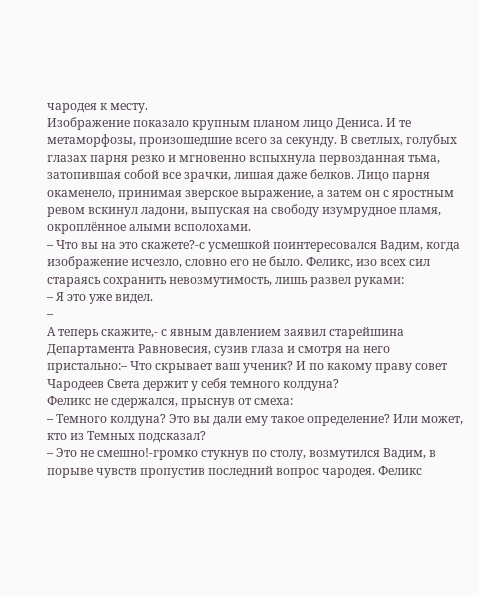чародея к месту.
Изображение показало крупным планом лицо Дениса. И те метаморфозы, произошедшие всего за секунду. В светлых, голубых глазах парня резко и мгновенно вспыхнула первозданная тьма, затопившая собой все зрачки, лишая даже белков. Лицо парня окаменело, принимая зверское выражение, а затем он с яростным ревом вскинул ладони, выпуская на свободу изумрудное пламя, окроплённое алыми всполохами.
– Что вы на это скажете?-с усмешкой поинтересовался Вадим, когда изображение исчезло, словно его не было. Феликс, изо всех сил стараясь сохранить невозмутимость, лишь развел руками:
– Я это уже видел.
–
А теперь скажите,- с явным давлением заявил старейшина Департамента Равновесия, сузив глаза и смотря на него пристально:– Что скрывает ваш ученик? И по какому праву совет Чародеев Света держит у себя темного колдуна?
Феликс не сдержался, прыснув от смеха:
– Темного колдуна? Это вы дали ему такое определение? Или может, кто из Темных подсказал?
– Это не смешно!-громко стукнув по столу, возмутился Вадим, в порыве чувств пропустив последний вопрос чародея. Феликс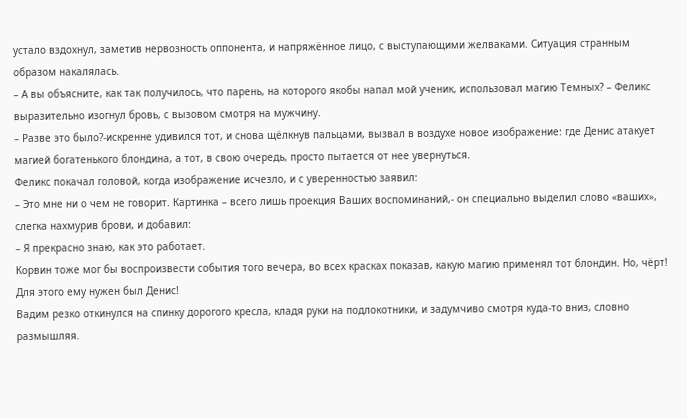устало вздохнул, заметив нервозность оппонента, и напряжённое лицо, с выступающими желваками. Ситуация странным образом накалялась.
– А вы объясните, как так получилось, что парень, на которого якобы напал мой ученик, использовал магию Темных? – Феликс выразительно изогнул бровь, с вызовом смотря на мужчину.
– Разве это было?-искренне удивился тот, и снова щёлкнув пальцами, вызвал в воздухе новое изображение: где Денис атакует магией богатенького блондина, а тот, в свою очередь, просто пытается от нее увернуться.
Феликс покачал головой, когда изображение исчезло, и с уверенностью заявил:
– Это мне ни о чем не говорит. Картинка – всего лишь проекция Ваших воспоминаний,- он специально выделил слово «ваших», слегка нахмурив брови, и добавил:
– Я прекрасно знаю, как это работает.
Корвин тоже мог бы воспроизвести события того вечера, во всех красках показав, какую магию применял тот блондин. Но, чёрт! Для этого ему нужен был Денис!
Вадим резко откинулся на спинку дорогого кресла, кладя руки на подлокотники, и задумчиво смотря куда-то вниз, словно размышляя.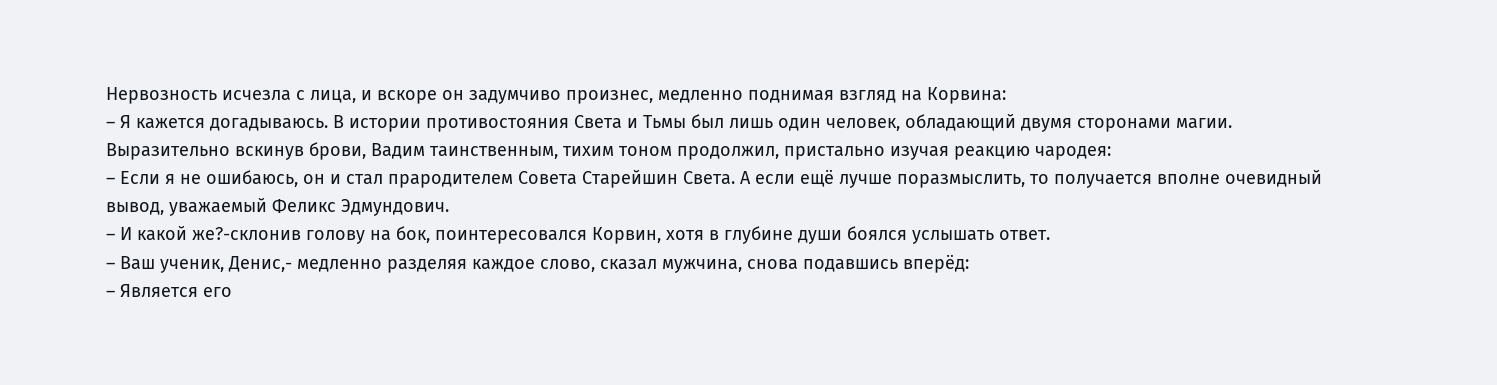Нервозность исчезла с лица, и вскоре он задумчиво произнес, медленно поднимая взгляд на Корвина:
– Я кажется догадываюсь. В истории противостояния Света и Тьмы был лишь один человек, обладающий двумя сторонами магии.
Выразительно вскинув брови, Вадим таинственным, тихим тоном продолжил, пристально изучая реакцию чародея:
– Если я не ошибаюсь, он и стал прародителем Совета Старейшин Света. А если ещё лучше поразмыслить, то получается вполне очевидный вывод, уважаемый Феликс Эдмундович.
– И какой же?-склонив голову на бок, поинтересовался Корвин, хотя в глубине души боялся услышать ответ.
– Ваш ученик, Денис,- медленно разделяя каждое слово, сказал мужчина, снова подавшись вперёд:
– Является его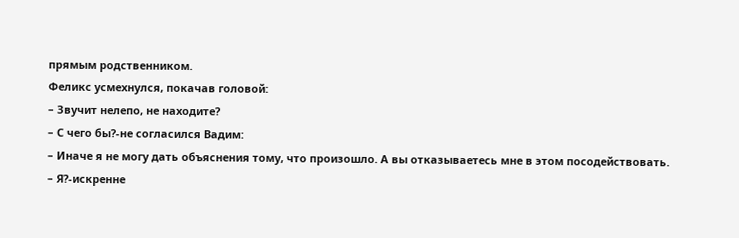прямым родственником.
Феликс усмехнулся, покачав головой:
– Звучит нелепо, не находите?
– С чего бы?-не согласился Вадим:
– Иначе я не могу дать объяснения тому, что произошло. А вы отказываетесь мне в этом посодействовать.
– Я?-искренне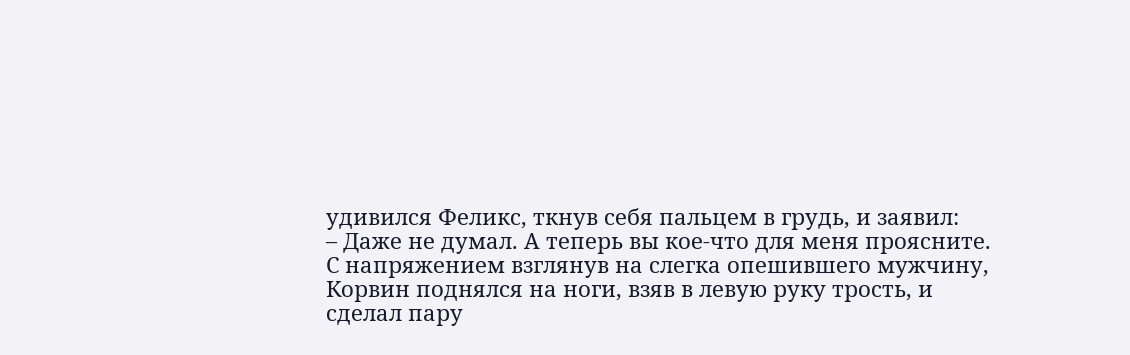удивился Феликс, ткнув себя пальцем в грудь, и заявил:
– Даже не думал. А теперь вы кое-что для меня проясните.
С напряжением взглянув на слегка опешившего мужчину, Корвин поднялся на ноги, взяв в левую руку трость, и сделал пару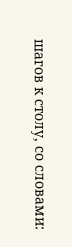шагов к столу, со словами: